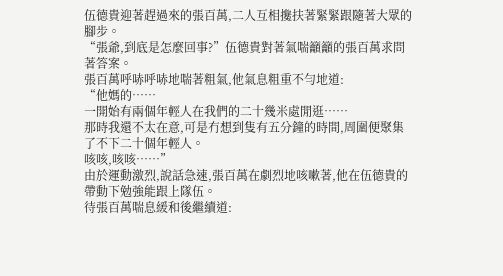伍德貴迎著趕過來的張百萬,二人互相攙扶著緊緊跟隨著大眾的腳步。
“張爺,到底是怎麼回事?”伍德貴對著氣喘籲籲的張百萬求問著答案。
張百萬呼哧呼哧地喘著粗氣,他氣息粗重不勻地道:
“他媽的……
一開始有兩個年輕人在我們的二十幾米處閒逛……
那時我還不太在意,可是冇想到隻有五分鐘的時間,周圍便聚集了不下二十個年輕人。
咳咳,咳咳……”
由於運動激烈,說話急速,張百萬在劇烈地咳嗽著,他在伍德貴的帶動下勉強能跟上隊伍。
待張百萬喘息緩和後繼續道: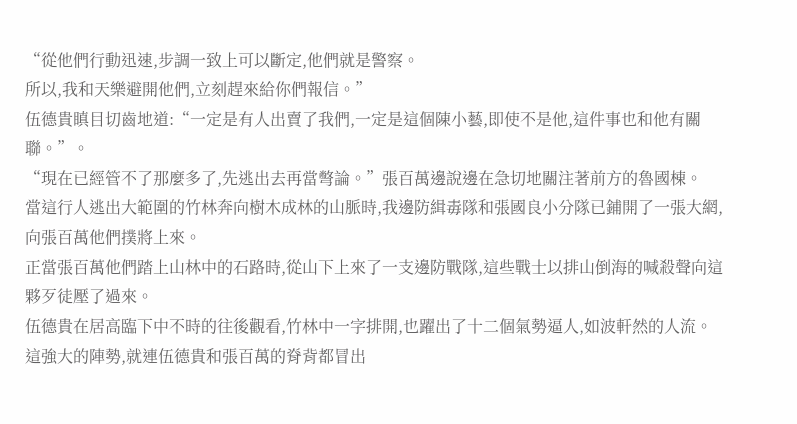“從他們行動迅速,步調一致上可以斷定,他們就是警察。
所以,我和天樂避開他們,立刻趕來給你們報信。”
伍德貴瞋目切齒地道:“一定是有人出賣了我們,一定是這個陳小藝,即使不是他,這件事也和他有關聯。”。
“現在已經管不了那麼多了,先逃出去再當彆論。”張百萬邊說邊在急切地關注著前方的魯國棟。
當這行人逃出大範圍的竹林奔向樹木成林的山脈時,我邊防緝毒隊和張國良小分隊已鋪開了一張大網,向張百萬他們撲將上來。
正當張百萬他們踏上山林中的石路時,從山下上來了一支邊防戰隊,這些戰士以排山倒海的喊殺聲向這夥歹徒壓了過來。
伍德貴在居高臨下中不時的往後觀看,竹林中一字排開,也躍出了十二個氣勢逼人,如波軒然的人流。
這強大的陣勢,就連伍德貴和張百萬的脊背都冒出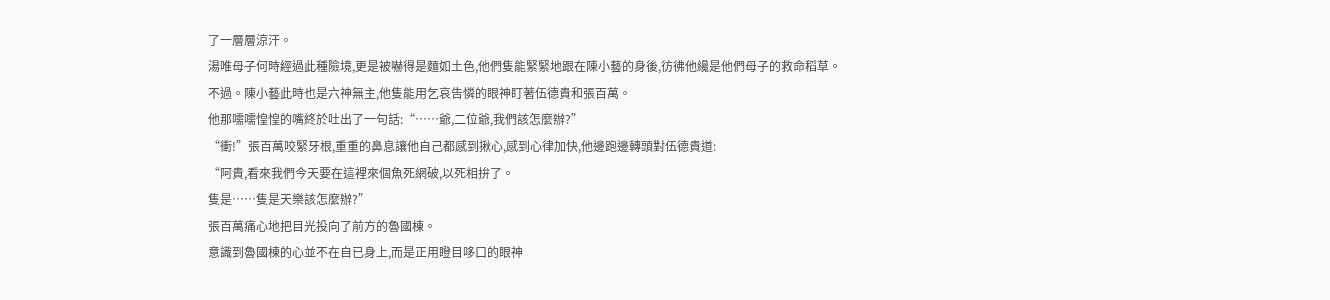了一層層涼汗。
湯唯母子何時經過此種險境,更是被嚇得是麵如土色,他們隻能緊緊地跟在陳小藝的身後,彷彿他纔是他們母子的救命稻草。
不過。陳小藝此時也是六神無主,他隻能用乞哀告憐的眼神盯著伍德貴和張百萬。
他那嚅嚅惶惶的嘴終於吐出了一句話:“……爺,二位爺,我們該怎麼辦?”
“衝!”張百萬咬緊牙根,重重的鼻息讓他自己都感到揪心,感到心律加快,他邊跑邊轉頭對伍德貴道:
“阿貴,看來我們今天要在這裡來個魚死網破,以死相拚了。
隻是……隻是天樂該怎麼辦?”
張百萬痛心地把目光投向了前方的魯國棟。
意識到魯國棟的心並不在自已身上,而是正用瞪目哆口的眼神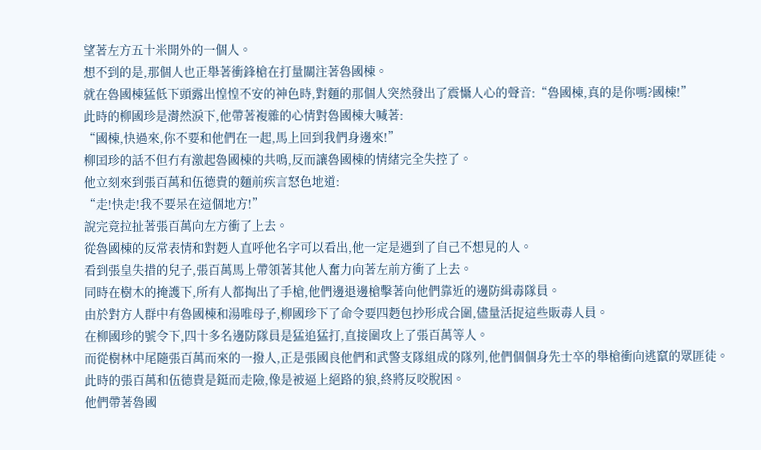望著左方五十米開外的一個人。
想不到的是,那個人也正舉著衝鋒槍在打量關注著魯國棟。
就在魯國棟猛低下頭露出惶惶不安的神色時,對麵的那個人突然發出了震懾人心的聲音:“魯國棟,真的是你嗎?國棟!”
此時的柳國珍是潸然淚下,他帶著複雜的心情對魯國棟大喊著:
“國棟,快過來,你不要和他們在一起,馬上回到我們身邊來!”
柳囯珍的話不但冇有激起魯國棟的共鳴,反而讓魯國棟的情緒完全失控了。
他立刻來到張百萬和伍德貴的麵前疾言怒色地道:
“走!快走!我不要呆在這個地方!”
說完竟拉扯著張百萬向左方衝了上去。
從魯國棟的反常表情和對麪人直呼他名字可以看出,他一定是遇到了自己不想見的人。
看到張皇失措的兒子,張百萬馬上帶領著其他人奮力向著左前方衝了上去。
同時在樹木的掩護下,所有人都掏出了手槍,他們邊退邊槍擊著向他們靠近的邊防緝毒隊員。
由於對方人群中有魯國棟和湯唯母子,柳國珍下了命令要四麪包抄形成合圍,儘量活捉這些販毒人員。
在柳國珍的號令下,四十多名邊防隊員是猛追猛打,直接圍攻上了張百萬等人。
而從樹林中尾隨張百萬而來的一撥人,正是張國良他們和武警支隊組成的隊列,他們個個身先士卒的舉槍衝向逃竄的眾匪徒。
此時的張百萬和伍德貴是鋌而走險,像是被逼上絕路的狼,終將反咬脫困。
他們帶著魯國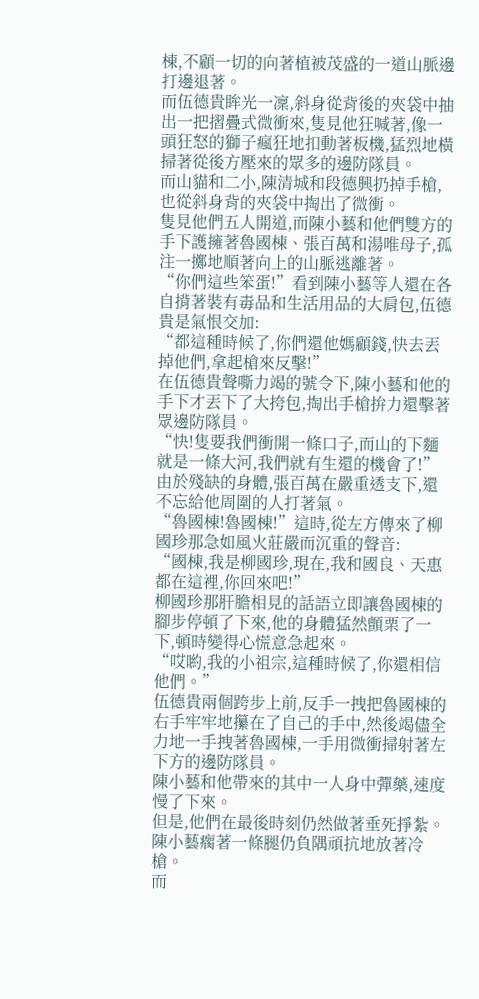棟,不顧一切的向著植被茂盛的一道山脈邊打邊退著。
而伍德貴眸光一凜,斜身從背後的夾袋中抽出一把摺疊式微衝來,隻見他狂喊著,像一頭狂怒的獅子瘋狂地扣動著板機,猛烈地橫掃著從後方壓來的眾多的邊防隊員。
而山貓和二小,陳清城和段德興扔掉手槍,也從斜身背的夾袋中掏出了微衝。
隻見他們五人開道,而陳小藝和他們雙方的手下護擁著魯國棟、張百萬和湯唯母子,孤注一擲地順著向上的山脈逃離著。
“你們這些笨蛋!”看到陳小藝等人還在各自揹著裝有毒品和生活用品的大肩包,伍德貴是氣恨交加:
“都這種時候了,你們還他媽顧錢,快去丟掉他們,拿起槍來反擊!”
在伍德貴聲嘶力竭的號令下,陳小藝和他的手下才丟下了大挎包,掏出手槍拚力還擊著眾邊防隊員。
“快!隻要我們衝開一條口子,而山的下麵就是一條大河,我們就有生還的機會了!”
由於殘缺的身體,張百萬在嚴重透支下,還不忘給他周圍的人打著氣。
“魯國棟!魯國棟!”這時,從左方傳來了柳國珍那急如風火莊嚴而沉重的聲音:
“國棟,我是柳國珍,現在,我和國良、天惠都在這裡,你回來吧!”
柳國珍那肝膽相見的話語立即讓魯國棟的腳步停頓了下來,他的身體猛然顫栗了一下,頓時變得心慌意急起來。
“哎喲,我的小祖宗,這種時候了,你還相信他們。”
伍德貴兩個跨步上前,反手一拽把魯國棟的右手牢牢地攥在了自己的手中,然後竭儘全力地一手拽著魯國棟,一手用微衝掃射著左下方的邊防隊員。
陳小藝和他帶來的其中一人身中彈藥,速度慢了下來。
但是,他們在最後時刻仍然做著垂死掙紮。
陳小藝瘸著一條腿仍負隅頑抗地放著冷槍。
而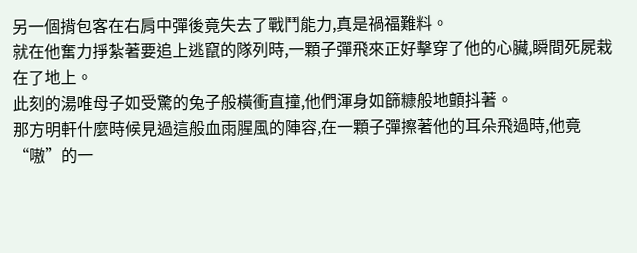另一個揹包客在右肩中彈後竟失去了戰鬥能力,真是禍福難料。
就在他奮力掙紮著要追上逃竄的隊列時,一顆子彈飛來正好擊穿了他的心臟,瞬間死屍栽在了地上。
此刻的湯唯母子如受驚的兔子般橫衝直撞,他們渾身如篩糠般地顫抖著。
那方明軒什麼時候見過這般血雨腥風的陣容,在一顆子彈擦著他的耳朵飛過時,他竟“嗷”的一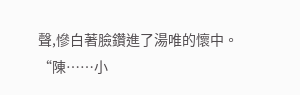聲,慘白著臉鑽進了湯唯的懷中。
“陳……小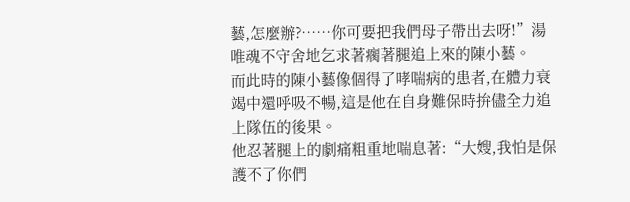藝,怎麼辦?……你可要把我們母子帶出去呀!”湯唯魂不守舍地乞求著瘸著腿追上來的陳小藝。
而此時的陳小藝像個得了哮喘病的患者,在體力衰竭中還呼吸不暢,這是他在自身難保時拚儘全力追上隊伍的後果。
他忍著腿上的劇痛粗重地喘息著:“大嫂,我怕是保護不了你們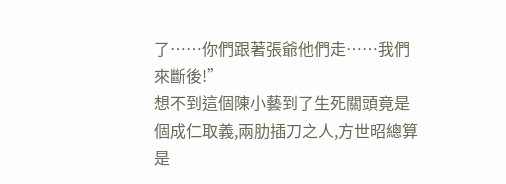了……你們跟著張爺他們走……我們來斷後!”
想不到這個陳小藝到了生死關頭竟是個成仁取義,兩肋插刀之人,方世昭總算是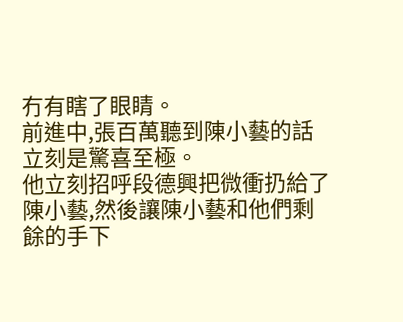冇有瞎了眼睛。
前進中,張百萬聽到陳小藝的話立刻是驚喜至極。
他立刻招呼段德興把微衝扔給了陳小藝,然後讓陳小藝和他們剩餘的手下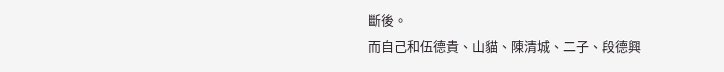斷後。
而自己和伍德貴、山貓、陳清城、二子、段德興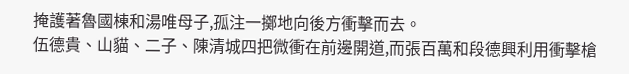掩護著魯國棟和湯唯母子,孤注一擲地向後方衝擊而去。
伍德貴、山貓、二子、陳清城四把微衝在前邊開道,而張百萬和段德興利用衝擊槍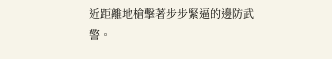近距離地槍擊著步步緊逼的邊防武警。